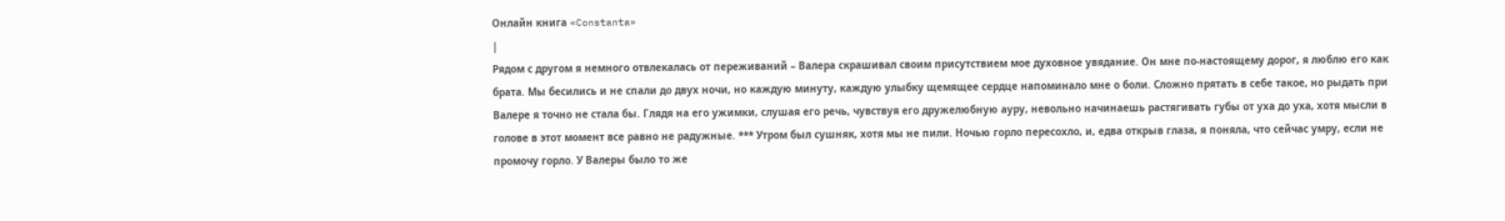Онлайн книга «Constanta»
|
Рядом с другом я немного отвлекалась от переживаний – Валера скрашивал своим присутствием мое духовное увядание. Он мне по-настоящему дорог, я люблю его как брата. Мы бесились и не спали до двух ночи, но каждую минуту, каждую улыбку щемящее сердце напоминало мне о боли. Сложно прятать в себе такое, но рыдать при Валере я точно не стала бы. Глядя на его ужимки, слушая его речь, чувствуя его дружелюбную ауру, невольно начинаешь растягивать губы от уха до уха, хотя мысли в голове в этот момент все равно не радужные. *** Утром был сушняк, хотя мы не пили. Ночью горло пересохло, и, едва открыв глаза, я поняла, что сейчас умру, если не промочу горло. У Валеры было то же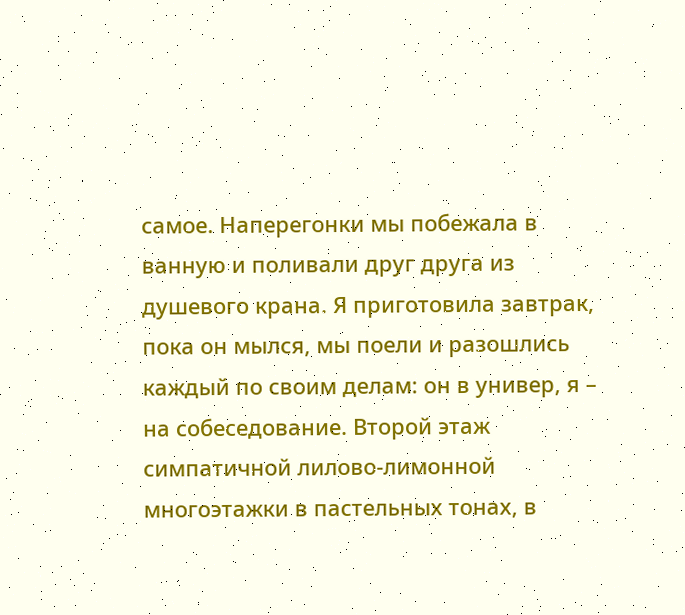самое. Наперегонки мы побежала в ванную и поливали друг друга из душевого крана. Я приготовила завтрак, пока он мылся, мы поели и разошлись каждый по своим делам: он в универ, я – на собеседование. Второй этаж симпатичной лилово-лимонной многоэтажки в пастельных тонах, в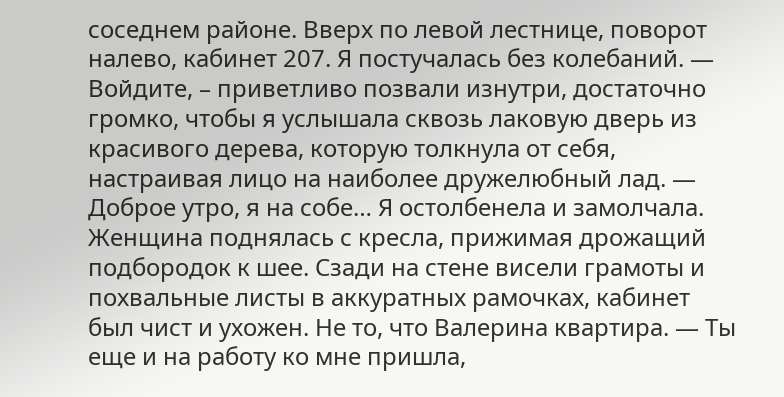соседнем районе. Вверх по левой лестнице, поворот налево, кабинет 207. Я постучалась без колебаний. — Войдите, – приветливо позвали изнутри, достаточно громко, чтобы я услышала сквозь лаковую дверь из красивого дерева, которую толкнула от себя, настраивая лицо на наиболее дружелюбный лад. — Доброе утро, я на собе… Я остолбенела и замолчала. Женщина поднялась с кресла, прижимая дрожащий подбородок к шее. Сзади на стене висели грамоты и похвальные листы в аккуратных рамочках, кабинет был чист и ухожен. Не то, что Валерина квартира. — Ты еще и на работу ко мне пришла,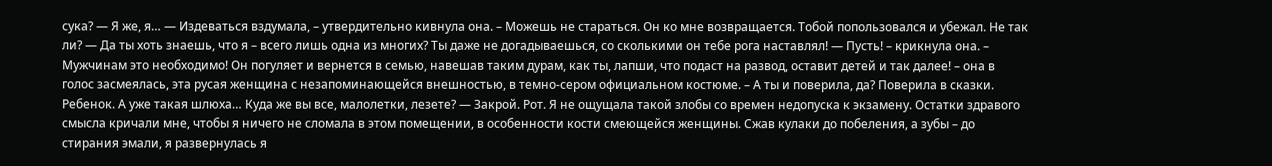сука? — Я же, я… — Издеваться вздумала, – утвердительно кивнула она. – Можешь не стараться. Он ко мне возвращается. Тобой попользовался и убежал. Не так ли? — Да ты хоть знаешь, что я – всего лишь одна из многих? Ты даже не догадываешься, со сколькими он тебе рога наставлял! — Пусть! – крикнула она. – Мужчинам это необходимо! Он погуляет и вернется в семью, навешав таким дурам, как ты, лапши, что подаст на развод, оставит детей и так далее! – она в голос засмеялась, эта русая женщина с незапоминающейся внешностью, в темно-сером официальном костюме. – А ты и поверила, да? Поверила в сказки. Ребенок. А уже такая шлюха… Куда же вы все, малолетки, лезете? — Закрой. Рот. Я не ощущала такой злобы со времен недопуска к экзамену. Остатки здравого смысла кричали мне, чтобы я ничего не сломала в этом помещении, в особенности кости смеющейся женщины. Сжав кулаки до побеления, а зубы – до стирания эмали, я развернулась я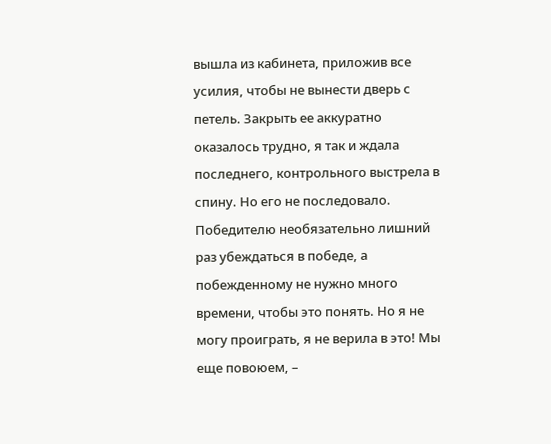вышла из кабинета, приложив все усилия, чтобы не вынести дверь с петель. Закрыть ее аккуратно оказалось трудно, я так и ждала последнего, контрольного выстрела в спину. Но его не последовало. Победителю необязательно лишний раз убеждаться в победе, а побежденному не нужно много времени, чтобы это понять. Но я не могу проиграть, я не верила в это! Мы еще повоюем, –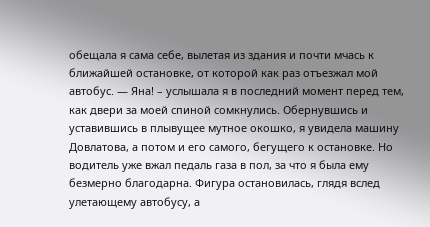обещала я сама себе, вылетая из здания и почти мчась к ближайшей остановке, от которой как раз отъезжал мой автобус. — Яна! – услышала я в последний момент перед тем, как двери за моей спиной сомкнулись. Обернувшись и уставившись в плывущее мутное окошко, я увидела машину Довлатова, а потом и его самого, бегущего к остановке. Но водитель уже вжал педаль газа в пол, за что я была ему безмерно благодарна. Фигура остановилась, глядя вслед улетающему автобусу, а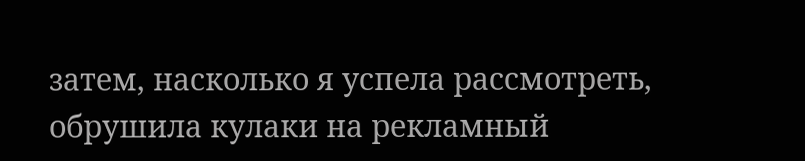затем, насколько я успела рассмотреть, обрушила кулаки на рекламный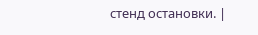стенд остановки. |